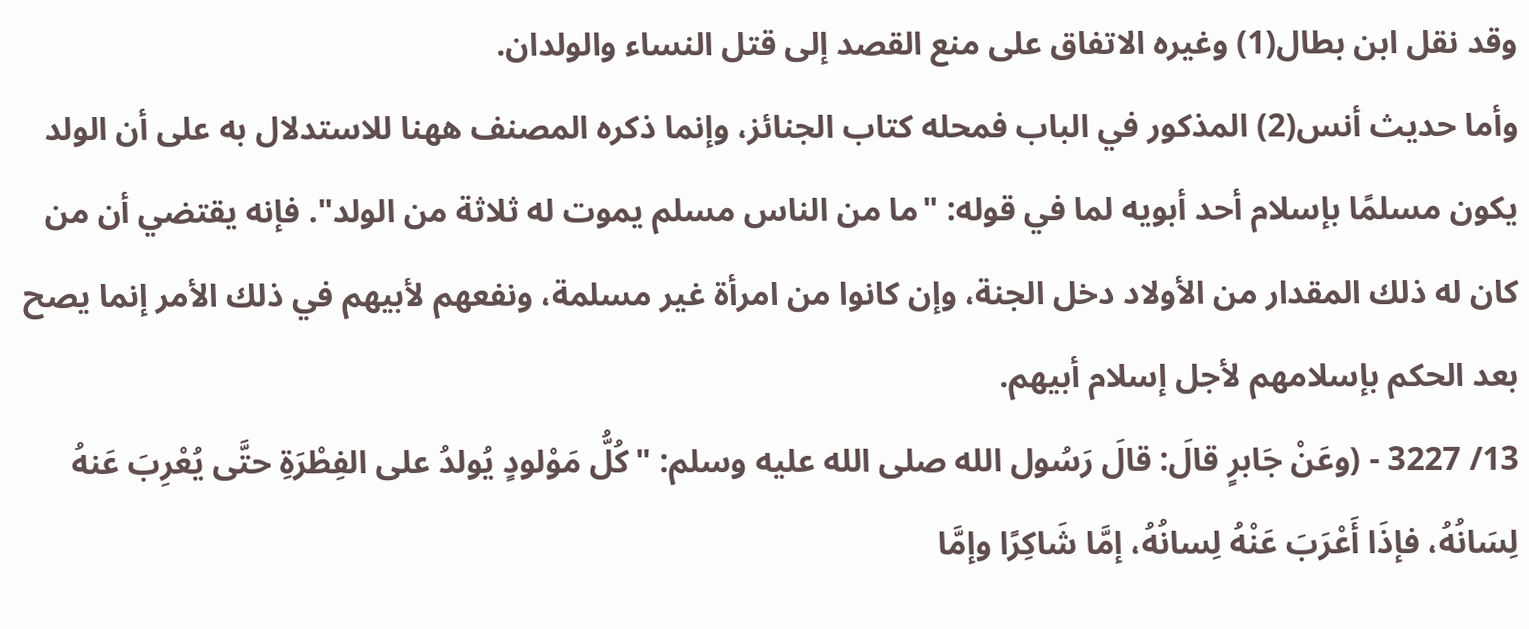وقد نقل ابن بطال(1) وغيره الاتفاق على منع القصد إلى قتل النساء والولدان.
وأما حديث أنس(2) المذكور في الباب فمحله كتاب الجنائز، وإنما ذكره المصنف ههنا للاستدلال به على أن الولد يكون مسلمًا بإسلام أحد أبويه لما في قوله: "ما من الناس مسلم يموت له ثلاثة من الولد". فإنه يقتضي أن من كان له ذلك المقدار من الأولاد دخل الجنة، وإن كانوا من امرأة غير مسلمة، ونفعهم لأبيهم في ذلك الأمر إنما يصح بعد الحكم بإسلامهم لأجل إسلام أبيهم.
13/ 3227 - (وعَنْ جَابرٍ قالَ: قالَ رَسُول الله صلى الله عليه وسلم: "كُلُّ مَوْلودٍ يُولدُ على الفِطْرَةِ حتَّى يُعْرِبَ عَنهُ لِسَانُهُ، فإذَا أَعْرَبَ عَنْهُ لِسانُهُ، إمَّا شَاكِرًا وإمَّا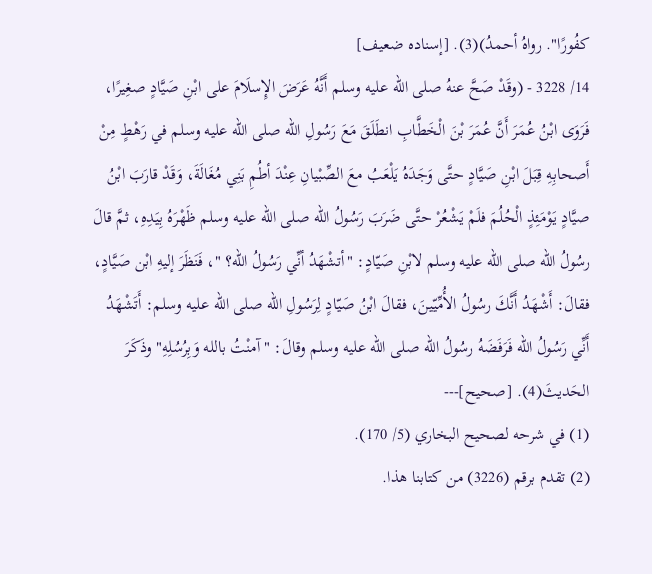كفُورًا". رواهُ أحمدُ)(3). [إسناده ضعيف]
14/ 3228 - (وقَدْ صَحَّ عنهُ صلى الله عليه وسلم أَنَّهُ عَرَضَ الإِسلَامَ على ابْنِ صَيَّادٍ صغِيرًا، فَرَوَى ابْنُ عُمَرَ أَنَّ عُمَرَ بْنَ الْخَطَّابِ انطَلَقَ مَعَ رَسُولِ الله صلى الله عليه وسلم في رَهْطٍ مِنْ أَصحابِهِ قِبَلَ ابْنِ صَيَّادٍ حتَّى وَجَدَهُ يَلْعَبُ معَ الصِّبْيانِ عِنْدَ أطُمِ بَنِي مُغَالَةَ، وَقَدْ قارَبَ ابْنُ صيَّادٍ يَوْمَئِذٍ الْحُلُمَ فلَمْ يَشْعُرْ حتَّى ضَرَبَ رَسُولُ الله صلى الله عليه وسلم ظَهْرَهُ بِيَدِهِ، ثمَّ قالَ رسُولُ الله صلى الله عليه وسلم لابْنِ صَيّادٍ: "أتشْهَدُ أنِّي رَسُولُ الله؟ "، فَنَظَرَ إليهِ ابْن صَيَّادٍ، فقالَ: أَشْهَدُ أَنَّكَ رسُولُ الأُمِّيّينَ، فقالَ ابْنُ صَيّادٍ لِرَسُولِ الله صلى الله عليه وسلم: أَتَشْهَدُ أَنِّي رَسُولُ الله فَرَفَضَهُ رسُولُ الله صلى الله عليه وسلم وقالَ: "آمنْتُ بالله وَبِرُسُلِهِ" وذَكَرَ الحَديثَ(4). [صحيح]---
(1) في شرحه لصحيح البخاري (5/ 170).
(2) تقدم برقم (3226) من كتابنا هذا.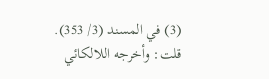(3) في المسند (3/ 353).
قلت: وأخرجه اللالكائي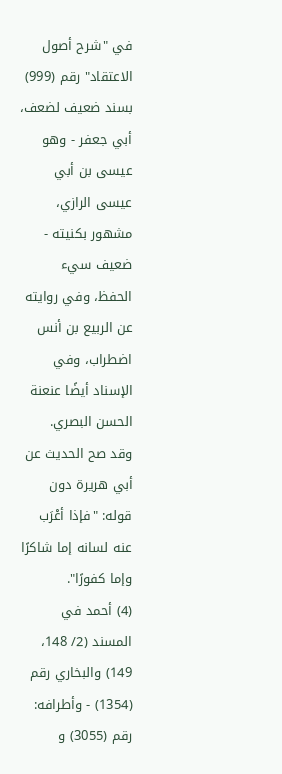في "شرح أصول الاعتقاد" رقم (999) بسند ضعيف لضعف، أبي جعفر - وهو عيسى بن أبي عيسى الرازي، مشهور بكنيته - ضعيف سيء الحفظ، وفي روايته عن الربيع بن أنس اضطراب، وفي الإسناد أيضًا عنعنة الحسن البصري.
وقد صح الحديث عن أبي هريرة دون قوله: "فإذا أعْرَب عنه لسانه إما شاكرًا وإما كفورًا".
(4) أحمد في المسند (2/ 148، 149) والبخاري رقم (1354) - وأطرافه: رقم (3055) و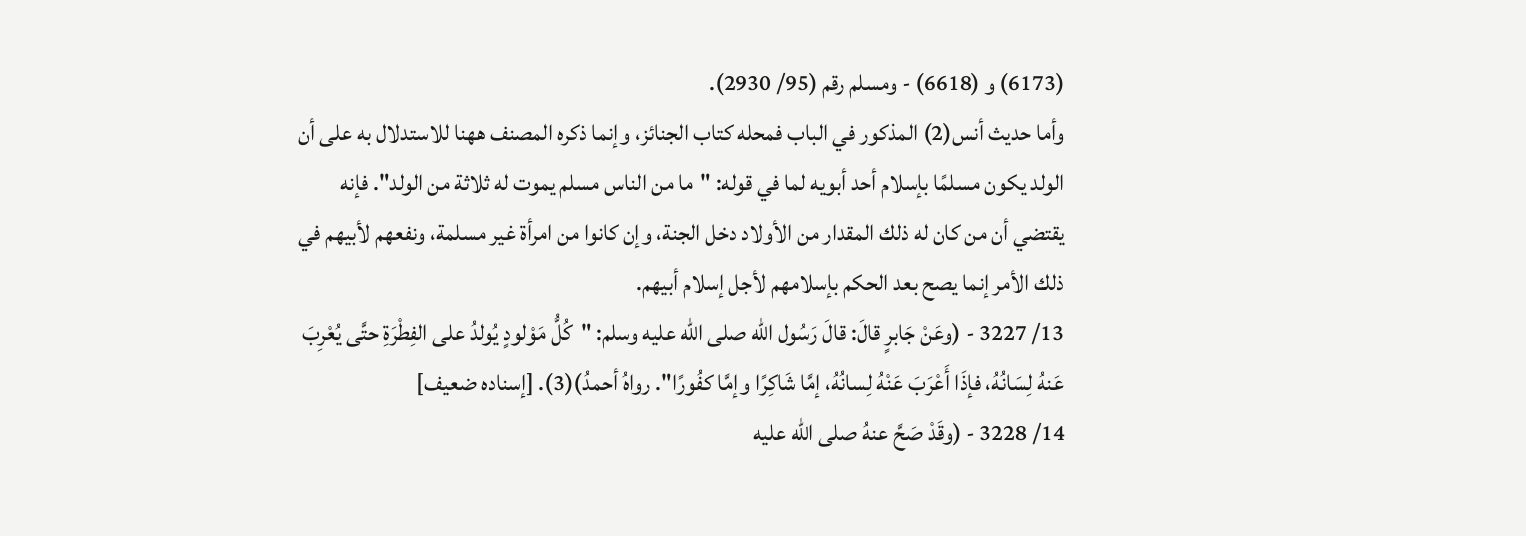(6173) و (6618) - ومسلم رقم (95/ 2930).
وأما حديث أنس(2) المذكور في الباب فمحله كتاب الجنائز، وإنما ذكره المصنف ههنا للاستدلال به على أن الولد يكون مسلمًا بإسلام أحد أبويه لما في قوله: "ما من الناس مسلم يموت له ثلاثة من الولد". فإنه يقتضي أن من كان له ذلك المقدار من الأولاد دخل الجنة، وإن كانوا من امرأة غير مسلمة، ونفعهم لأبيهم في ذلك الأمر إنما يصح بعد الحكم بإسلامهم لأجل إسلام أبيهم.
13/ 3227 - (وعَنْ جَابرٍ قالَ: قالَ رَسُول الله صلى الله عليه وسلم: "كُلُّ مَوْلودٍ يُولدُ على الفِطْرَةِ حتَّى يُعْرِبَ عَنهُ لِسَانُهُ، فإذَا أَعْرَبَ عَنْهُ لِسانُهُ، إمَّا شَاكِرًا وإمَّا كفُورًا". رواهُ أحمدُ)(3). [إسناده ضعيف]
14/ 3228 - (وقَدْ صَحَّ عنهُ صلى الله عليه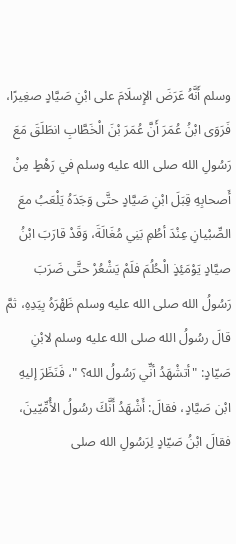وسلم أَنَّهُ عَرَضَ الإِسلَامَ على ابْنِ صَيَّادٍ صغِيرًا، فَرَوَى ابْنُ عُمَرَ أَنَّ عُمَرَ بْنَ الْخَطَّابِ انطَلَقَ مَعَ رَسُولِ الله صلى الله عليه وسلم في رَهْطٍ مِنْ أَصحابِهِ قِبَلَ ابْنِ صَيَّادٍ حتَّى وَجَدَهُ يَلْعَبُ معَ الصِّبْيانِ عِنْدَ أطُمِ بَنِي مُغَالَةَ، وَقَدْ قارَبَ ابْنُ صيَّادٍ يَوْمَئِذٍ الْحُلُمَ فلَمْ يَشْعُرْ حتَّى ضَرَبَ رَسُولُ الله صلى الله عليه وسلم ظَهْرَهُ بِيَدِهِ، ثمَّ قالَ رسُولُ الله صلى الله عليه وسلم لابْنِ صَيّادٍ: "أتشْهَدُ أنِّي رَسُولُ الله؟ "، فَنَظَرَ إليهِ ابْن صَيَّادٍ، فقالَ: أَشْهَدُ أَنَّكَ رسُولُ الأُمِّيّينَ، فقالَ ابْنُ صَيّادٍ لِرَسُولِ الله صلى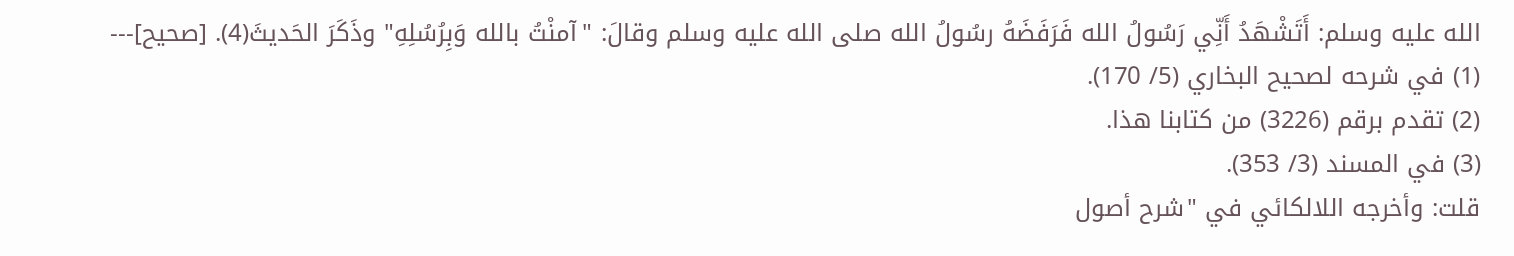الله عليه وسلم: أَتَشْهَدُ أَنِّي رَسُولُ الله فَرَفَضَهُ رسُولُ الله صلى الله عليه وسلم وقالَ: "آمنْتُ بالله وَبِرُسُلِهِ" وذَكَرَ الحَديثَ(4). [صحيح]---
(1) في شرحه لصحيح البخاري (5/ 170).
(2) تقدم برقم (3226) من كتابنا هذا.
(3) في المسند (3/ 353).
قلت: وأخرجه اللالكائي في "شرح أصول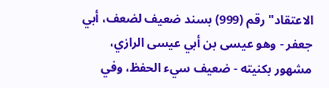الاعتقاد" رقم (999) بسند ضعيف لضعف، أبي جعفر - وهو عيسى بن أبي عيسى الرازي، مشهور بكنيته - ضعيف سيء الحفظ، وفي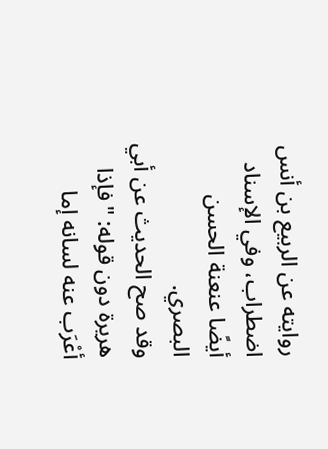روايته عن الربيع بن أنس اضطراب، وفي الإسناد أيضًا عنعنة الحسن البصري.
وقد صح الحديث عن أبي هريرة دون قوله: "فإذا أعْرَب عنه لسانه إما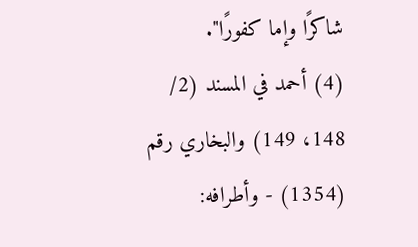شاكرًا وإما كفورًا".
(4) أحمد في المسند (2/ 148، 149) والبخاري رقم (1354) - وأطرافه: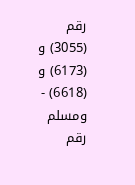رقم (3055) و (6173) و (6618) - ومسلم رقم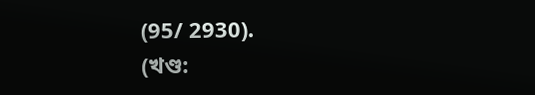(95/ 2930).
(খণ্ড: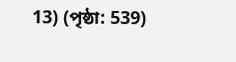13) (পৃষ্ঠা: 539)